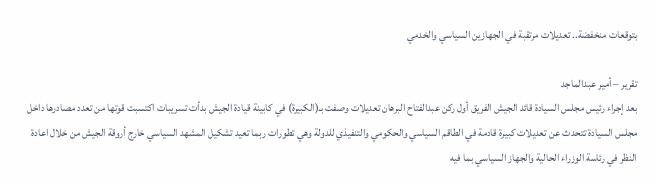بتوقعات منخفضة.. تعديلات مرتقبة في الجهازين السياسي والخدمي

تقرير – أمير عبدالماجد
بعد إجراء رئيس مجلس السيادة قائد الجيش الفريق أول ركن عبدالفتاح البرهان تعديلات وصفت بـ(الكبيرة) في كابينة قيادة الجيش بدأت تسريبات اكتسبت قوتها من تعدد مصادرها داخل مجلس السيادة تتحدث عن تعديلات كبيرة قادمة في الطاقم السياسي والحكومي والتنفيذي للدولة وهي تطورات ربما تعيد تشكيل المشهد السياسي خارج أروقة الجيش من خلال اعادة النظر في رئاسة الوزراء الحالية والجهاز السياسي بما فيه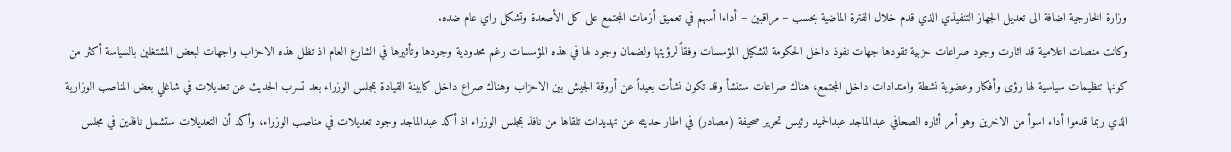وزارة الخارجية اضافة الى تعديل الجهاز التنفيذي الذي قدم خلال الفترة الماضية بحسب – مراقبين – أداءا أسهم في تعميق أزمات المجتمع على كل الأصعدة وتشكل راي عام ضده.
وكانت منصات اعلامية قد اثارت وجود صراعات حزبية تقودها جهات نفوذ داخل الحكومة لتشكيل المؤسسات وفقاً لرؤيتها ولضمان وجود لها في هذه المؤسسات رغم محدودية وجودها وتأثيرها في الشارع العام اذ تظل هذه الاحزاب واجهات لبعض المشتغلين بالسياسة أكثر من كونها تنظيمات سياسية لها رؤى وأفكار وعضوية نشطة وامتدادات داخل المجتمع، هناك صراعات ستنشأ وقد تكون نشأت بعيداً عن أروقة الجيش بين الاحزاب وهناك صراع داخل كابينة القيادة بمجلس الوزراء بعد تسرب الحديث عن تعديلات في شاغلي بعض المناصب الوزارية الذي ربما قدموا أداء اسوأ من الاخرين وهو أمر أثاره الصحافي عبدالماجد عبدالحميد رئيس تحرير صحيفة (مصادر) في اطار حديثه عن تهديدات تلقاها من نافذ بمجلس الوزراء اذ أكد عبدالماجد وجود تعديلات في مناصب الوزراء، وأكد أن التعديلات ستشمل نافذين في مجلس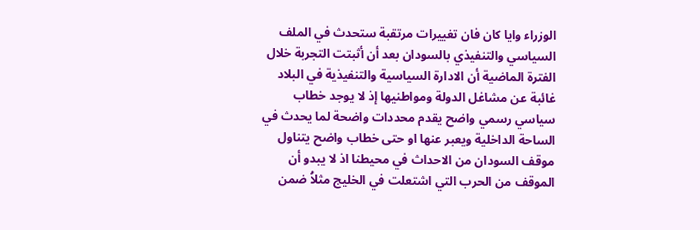الوزراء وايا كان فان تغييرات مرتقبة ستحدث في الملف السياسي والتنفيذي بالسودان بعد أن أثبتت التجربة خلال الفترة الماضية أن الادارة السياسية والتنفيذية في البلاد غائبة عن مشاغل الدولة ومواطنيها إذ لا يوجد خطاب سياسي رسمي واضح يقدم محددات واضحة لما يحدث في الساحة الداخلية ويعبر عنها او حتى خطاب واضح يتناول موقف السودان من الاحداث في محيطنا اذ لا يبدو أن الموقف من الحرب التي اشتعلت في الخليج مثلاُ ضمن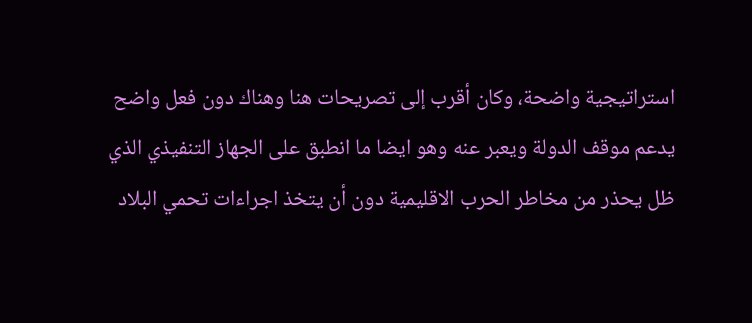استراتيجية واضحة، وكان أقرب إلى تصريحات هنا وهناك دون فعل واضح يدعم موقف الدولة ويعبر عنه وهو ايضا ما انطبق على الجهاز التنفيذي الذي ظل يحذر من مخاطر الحرب الاقليمية دون أن يتخذ اجراءات تحمي البلاد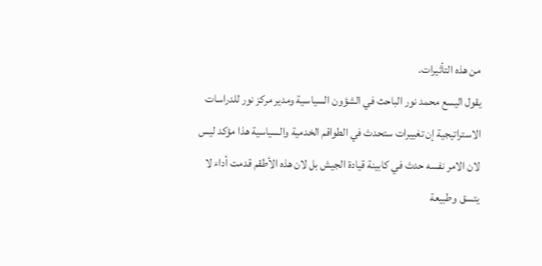من هذه التأثيرات.
يقول اليسع محمد نور الباحث في الشؤون السياسية ومدير مركز نور للدراسات الاستراتيجية إن تغييرات ستحدث في الطواقم الخدمية والسياسية هذا مؤكد ليس لان الامر نفسه حدث في كابينة قيادة الجيش بل لان هذه الأطقم قدمت أداء لا يتسق وطبيعة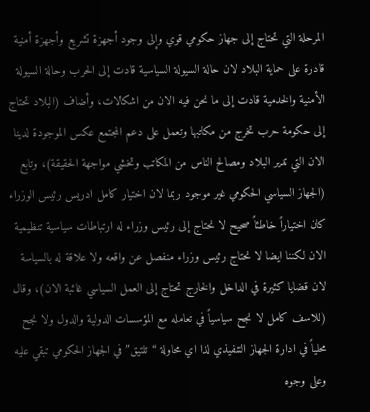المرحلة التي تحتاج إلى جهاز حكومي قوي وإلى وجود أجهزة تشريع وأجهزة أمنية قادرة على حماية البلاد لان حالة السيولة السياسية قادت إلى الحرب وحالة السيولة الأمنية والخدمية قادت إلى ما نحن فيه الان من اشكالات، وأضاف (البلاد تحتاج إلى حكومة حرب تخرج من مكاتبها وتعمل على دعم المجتمع عكس الموجودة لدينا الان التي تدير البلاد ومصالح الناس من المكاتب وتخشي مواجهة الحقيقة)، وتابع (الجهاز السياسي الحكومي غير موجود ربما لان اختيار كامل ادريس رئيس الوزراء كان اختياراً خاطئاً صحيح لا نحتاج إلى رئيس وزراء له ارتباطات سياسية تنظيمية الان لكننا ايضا لا نحتاج رئيس وزراء منفصل عن واقعه ولا علاقة له بالسياسة لان قضايا كثيرة في الداخل والخارج تحتاج إلى العمل السياسي غائبة الان)، وقال (للاسف كامل لا نجح سياسياً في تعامله مع المؤسسات الدولية والدول ولا نجح محلياً في ادارة الجهاز التنفيذي لذا اي محاولة “تلتيق” في الجهاز الحكومي تبقي عليه وعلى وجوه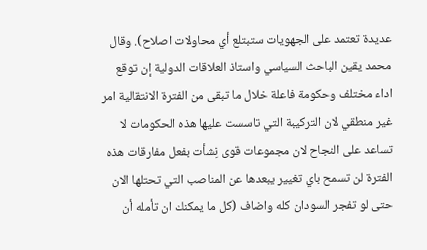عديدة تعتمد على الجهويات ستبتلع أي محاولات اصلاح). وقال محمد يقين الباحث السياسي واستاذ العلاقات الدولية إن توقع اداء مختلف وحكومة فاعلة خلال ما تبقى من الفترة الانتقالية امر غير منطقي لان التركيبة التي تاسست عليها هذه الحكومات لا تساعد على النجاح لان مجموعات قوى نِشأت بفعل مفارقات هذه الفترة لن تسمح باي تغيير يبعدها عن المناصب التي تحتلها الان حتى لو تفجر السودان كله واضاف (كل ما يمكنك ان تأمله أن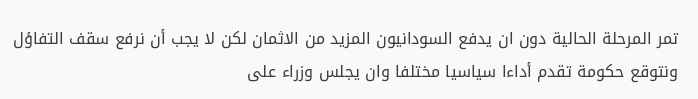تمر المرحلة الحالية دون ان يدفع السودانيون المزيد من الاثمان لكن لا يجب أن نرفع سقف التفاؤل ونتوقع حكومة تقدم أداءا سياسيا مختلفا وان يجلس وزراء على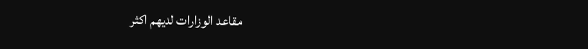مقاعد الوزارات لديهم اكثر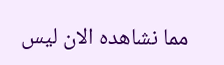مما نشاهده الان ليس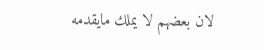لان بعضهم لا يملك مايقدمه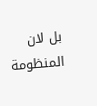بل لان المنظومة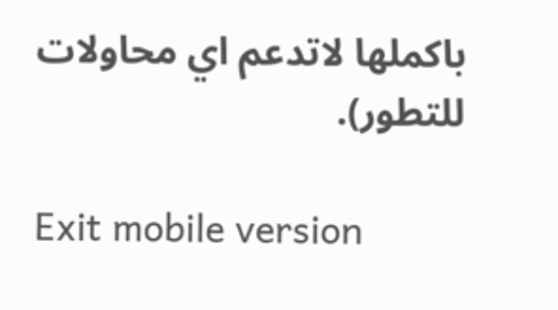باكملها لاتدعم اي محاولات للتطور).

Exit mobile version